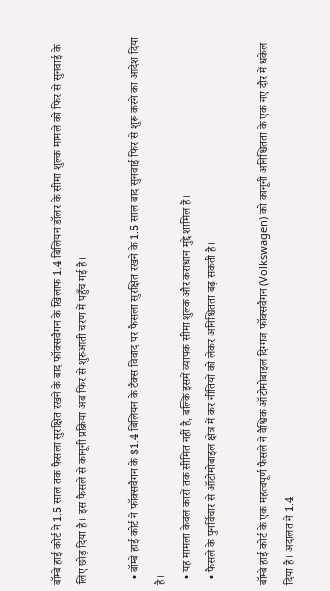बॉम्बे हाई कोर्ट ने 1.5 साल तक फैसला सुरक्षित रखने के बाद फॉक्सवैगन के खिलाफ 1.4 बिलियन डॉलर के सीमा शुल्क मामले को फिर से सुनवाई के लिए छोड़ दिया है। इस फैसले से कानूनी प्रक्रिया अब फिर से शुरुआती चरण में पहुँच गई है।

  • बॉम्बे हाई कोर्ट ने फॉक्सवैगन के $1.4 बिलियन के टैक्स विवाद पर फैसला सुरक्षित रखने के 1.5 साल बाद सुनवाई फिर से शुरू करने का आदेश दिया है।
  • यह मामला केवल कारों तक सीमित नहीं है, बल्कि इसमें व्यापक सीमा शुल्क और कराधान मुद्दे शामिल हैं।
  • फैसले के पुनर्विचार से ऑटोमोबाइल क्षेत्र में कर नीतियों को लेकर अनिश्चितता बढ़ सकती है।

बॉम्बे हाई कोर्ट के एक महत्वपूर्ण फैसले ने वैश्विक ऑटोमोबाइल दिग्गज फॉक्सवैगन (Volkswagen) को कानूनी अनिश्चितता के एक नए दौर में धकेल दिया है। अदालत ने 1.4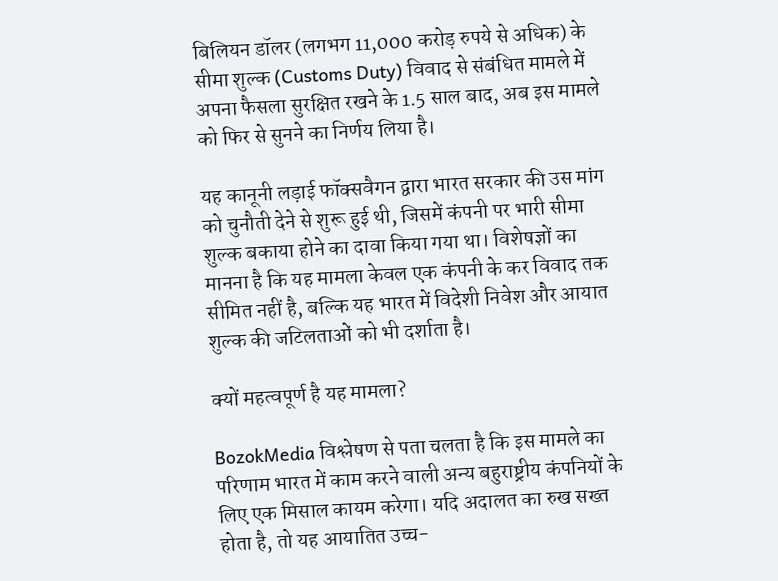बिलियन डॉलर (लगभग 11,000 करोड़ रुपये से अधिक) के सीमा शुल्क (Customs Duty) विवाद से संबंधित मामले में अपना फैसला सुरक्षित रखने के 1.5 साल बाद, अब इस मामले को फिर से सुनने का निर्णय लिया है।

यह कानूनी लड़ाई फॉक्सवैगन द्वारा भारत सरकार की उस मांग को चुनौती देने से शुरू हुई थी, जिसमें कंपनी पर भारी सीमा शुल्क बकाया होने का दावा किया गया था। विशेषज्ञों का मानना है कि यह मामला केवल एक कंपनी के कर विवाद तक सीमित नहीं है, बल्कि यह भारत में विदेशी निवेश और आयात शुल्क की जटिलताओं को भी दर्शाता है।

क्यों महत्वपूर्ण है यह मामला?

BozokMedia विश्लेषण से पता चलता है कि इस मामले का परिणाम भारत में काम करने वाली अन्य बहुराष्ट्रीय कंपनियों के लिए एक मिसाल कायम करेगा। यदि अदालत का रुख सख्त होता है, तो यह आयातित उच्च-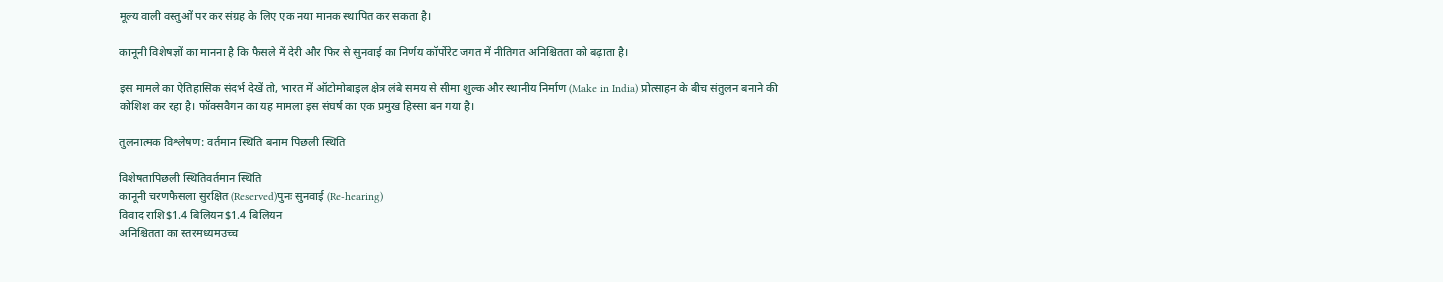मूल्य वाली वस्तुओं पर कर संग्रह के लिए एक नया मानक स्थापित कर सकता है।

कानूनी विशेषज्ञों का मानना है कि फैसले में देरी और फिर से सुनवाई का निर्णय कॉर्पोरेट जगत में नीतिगत अनिश्चितता को बढ़ाता है।

इस मामले का ऐतिहासिक संदर्भ देखें तो, भारत में ऑटोमोबाइल क्षेत्र लंबे समय से सीमा शुल्क और स्थानीय निर्माण (Make in India) प्रोत्साहन के बीच संतुलन बनाने की कोशिश कर रहा है। फॉक्सवैगन का यह मामला इस संघर्ष का एक प्रमुख हिस्सा बन गया है।

तुलनात्मक विश्लेषण: वर्तमान स्थिति बनाम पिछली स्थिति

विशेषतापिछली स्थितिवर्तमान स्थिति
कानूनी चरणफैसला सुरक्षित (Reserved)पुनः सुनवाई (Re-hearing)
विवाद राशि$1.4 बिलियन$1.4 बिलियन
अनिश्चितता का स्तरमध्यमउच्च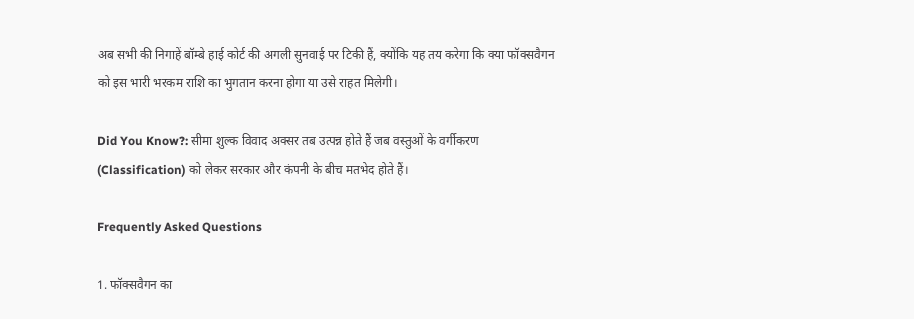अब सभी की निगाहें बॉम्बे हाई कोर्ट की अगली सुनवाई पर टिकी हैं, क्योंकि यह तय करेगा कि क्या फॉक्सवैगन को इस भारी भरकम राशि का भुगतान करना होगा या उसे राहत मिलेगी।

Did You Know?: सीमा शुल्क विवाद अक्सर तब उत्पन्न होते हैं जब वस्तुओं के वर्गीकरण (Classification) को लेकर सरकार और कंपनी के बीच मतभेद होते हैं।

Frequently Asked Questions

1. फॉक्सवैगन का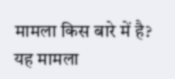मामला किस बारे में है?
यह मामला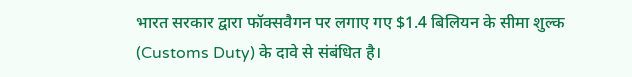भारत सरकार द्वारा फॉक्सवैगन पर लगाए गए $1.4 बिलियन के सीमा शुल्क (Customs Duty) के दावे से संबंधित है।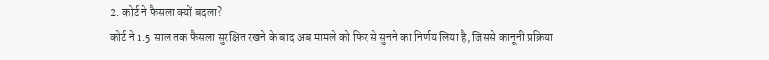2. कोर्ट ने फैसला क्यों बदला?
कोर्ट ने 1.5 साल तक फैसला सुरक्षित रखने के बाद अब मामले को फिर से सुनने का निर्णय लिया है, जिससे कानूनी प्रक्रिया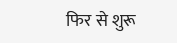फिर से शुरू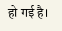हो गई है।